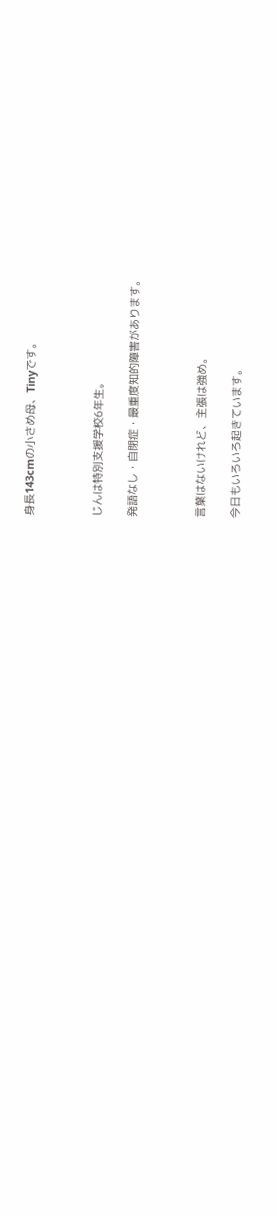身長143cmの小さめ母、Tinyです。



じんは特別支援学校6年生。

発語なし・自閉症・最重度知的障害があります。



言葉はないけれど、主張は強め。

今日もいろいろ起きています。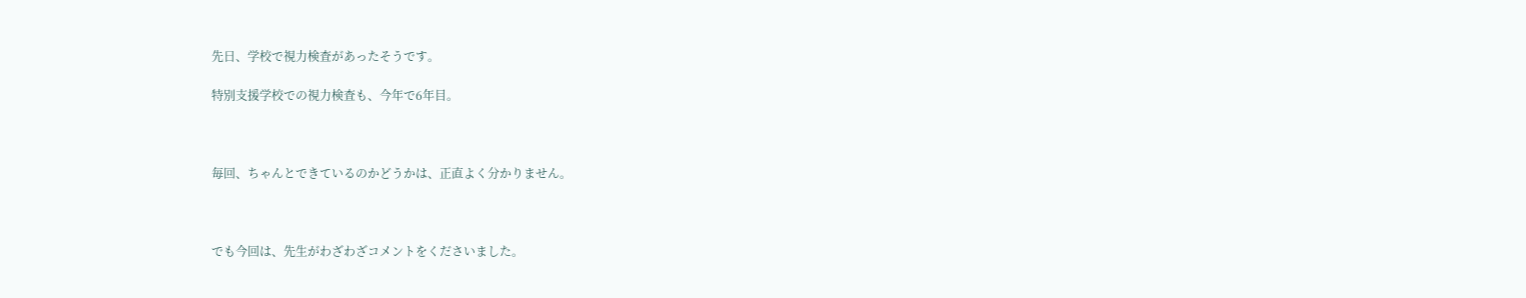先日、学校で視力検査があったそうです。

特別支援学校での視力検査も、今年で6年目。



毎回、ちゃんとできているのかどうかは、正直よく分かりません。



でも今回は、先生がわざわざコメントをくださいました。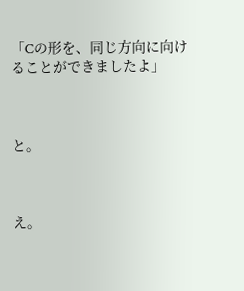「Cの形を、同じ方向に向けることができましたよ」



と。



え。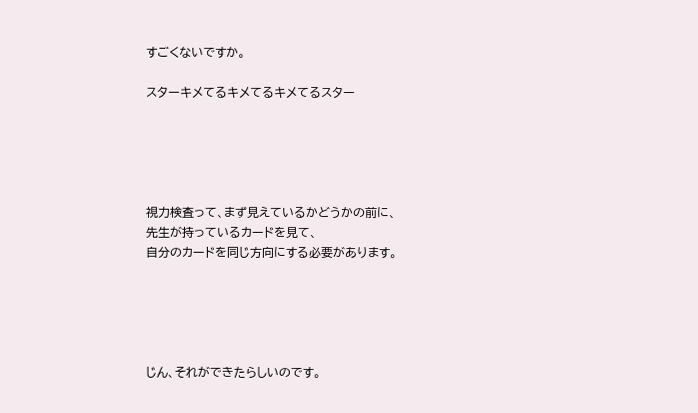すごくないですか。

スターキメてるキメてるキメてるスター





視力検査って、まず見えているかどうかの前に、
先生が持っているカードを見て、
自分のカードを同じ方向にする必要があります。





じん、それができたらしいのです。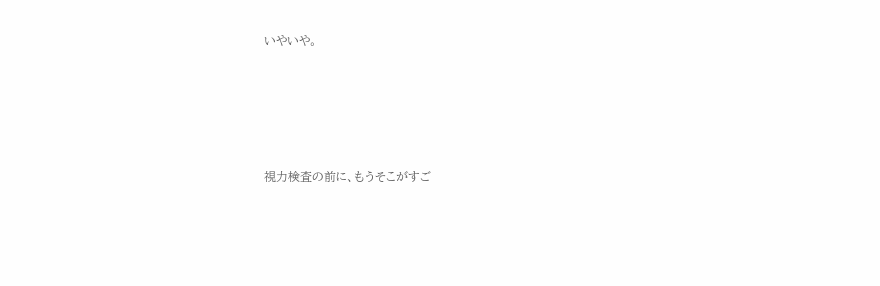いやいや。





視力検査の前に、もうそこがすご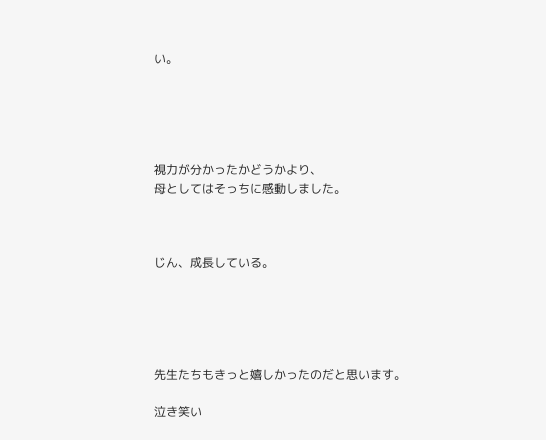い。





視力が分かったかどうかより、
母としてはそっちに感動しました。



じん、成長している。





先生たちもきっと嬉しかったのだと思います。

泣き笑い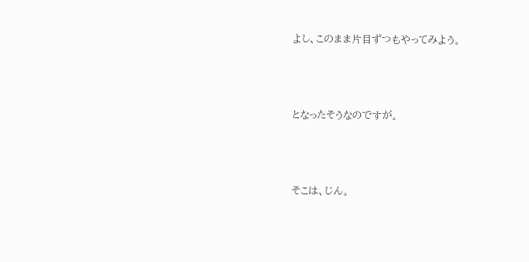よし、このまま片目ずつもやってみよう。



となったそうなのですが。



そこは、じん。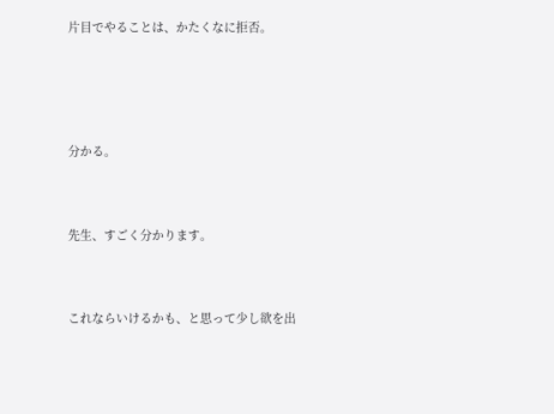片目でやることは、かたくなに拒否。





分かる。



先生、すごく分かります。



これならいけるかも、と思って少し欲を出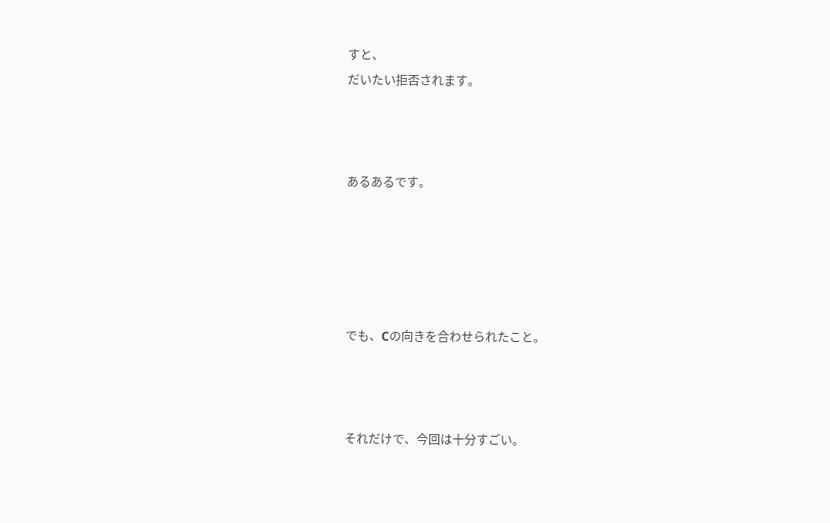すと、
だいたい拒否されます。



あるあるです。





でも、Cの向きを合わせられたこと。



それだけで、今回は十分すごい。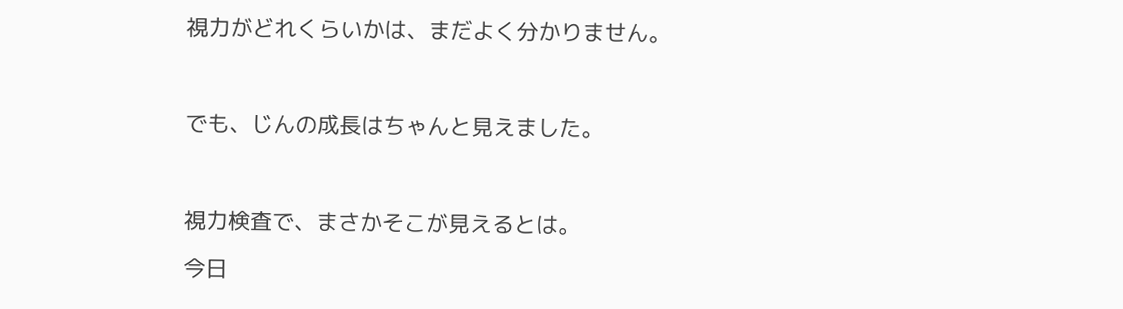視力がどれくらいかは、まだよく分かりません。



でも、じんの成長はちゃんと見えました。



視力検査で、まさかそこが見えるとは。

今日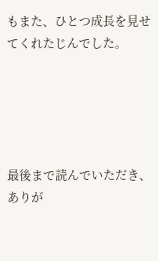もまた、ひとつ成長を見せてくれたじんでした。





最後まで読んでいただき、ありが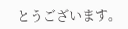とうございます。